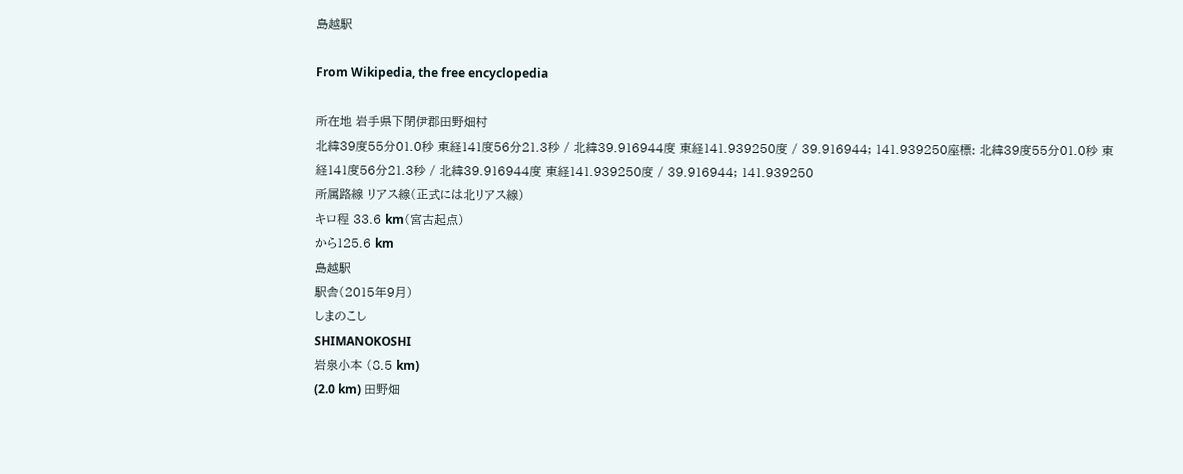島越駅

From Wikipedia, the free encyclopedia

所在地 岩手県下閉伊郡田野畑村
北緯39度55分01.0秒 東経141度56分21.3秒 / 北緯39.916944度 東経141.939250度 / 39.916944; 141.939250座標: 北緯39度55分01.0秒 東経141度56分21.3秒 / 北緯39.916944度 東経141.939250度 / 39.916944; 141.939250
所属路線 リアス線(正式には北リアス線)
キロ程 33.6 km(宮古起点)
から125.6 km
島越駅
駅舎(2015年9月)
しまのこし
SHIMANOKOSHI
岩泉小本 (8.5 km)
(2.0 km) 田野畑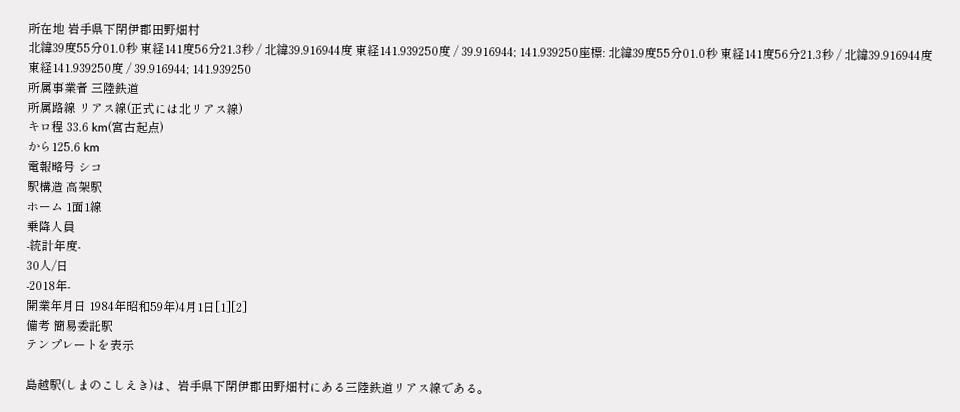所在地 岩手県下閉伊郡田野畑村
北緯39度55分01.0秒 東経141度56分21.3秒 / 北緯39.916944度 東経141.939250度 / 39.916944; 141.939250座標: 北緯39度55分01.0秒 東経141度56分21.3秒 / 北緯39.916944度 東経141.939250度 / 39.916944; 141.939250
所属事業者 三陸鉄道
所属路線 リアス線(正式には北リアス線)
キロ程 33.6 km(宮古起点)
から125.6 km
電報略号 シコ
駅構造 高架駅
ホーム 1面1線
乗降人員
-統計年度-
30人/日
-2018年-
開業年月日 1984年昭和59年)4月1日[1][2]
備考 簡易委託駅
テンプレートを表示

島越駅(しまのこしえき)は、岩手県下閉伊郡田野畑村にある三陸鉄道リアス線である。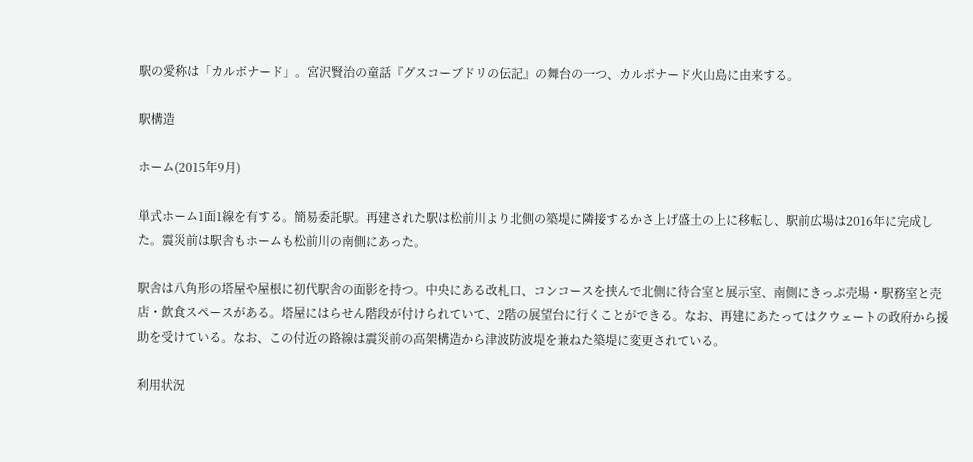駅の愛称は「カルボナード」。宮沢賢治の童話『グスコーブドリの伝記』の舞台の一つ、カルボナード火山島に由来する。

駅構造

ホーム(2015年9月)

単式ホーム1面1線を有する。簡易委託駅。再建された駅は松前川より北側の築堤に隣接するかさ上げ盛土の上に移転し、駅前広場は2016年に完成した。震災前は駅舎もホームも松前川の南側にあった。

駅舎は八角形の塔屋や屋根に初代駅舎の面影を持つ。中央にある改札口、コンコースを挟んで北側に待合室と展示室、南側にきっぷ売場・駅務室と売店・飲食スペースがある。塔屋にはらせん階段が付けられていて、2階の展望台に行くことができる。なお、再建にあたってはクウェートの政府から援助を受けている。なお、この付近の路線は震災前の高架構造から津波防波堤を兼ねた築堤に変更されている。

利用状況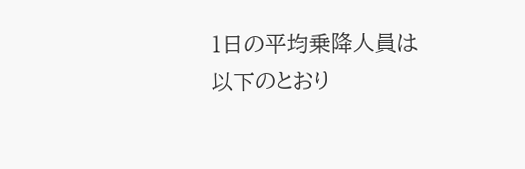1日の平均乗降人員は以下のとおり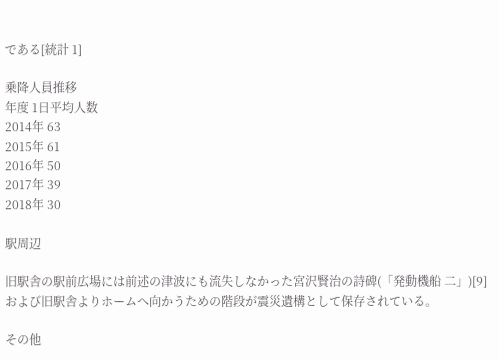である[統計 1]

乗降人員推移
年度 1日平均人数
2014年 63
2015年 61
2016年 50
2017年 39
2018年 30

駅周辺

旧駅舎の駅前広場には前述の津波にも流失しなかった宮沢賢治の詩碑(「発動機船 二」)[9]および旧駅舎よりホームへ向かうための階段が震災遺構として保存されている。

その他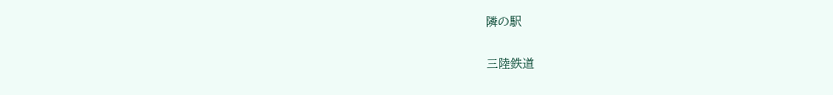隣の駅

三陸鉄道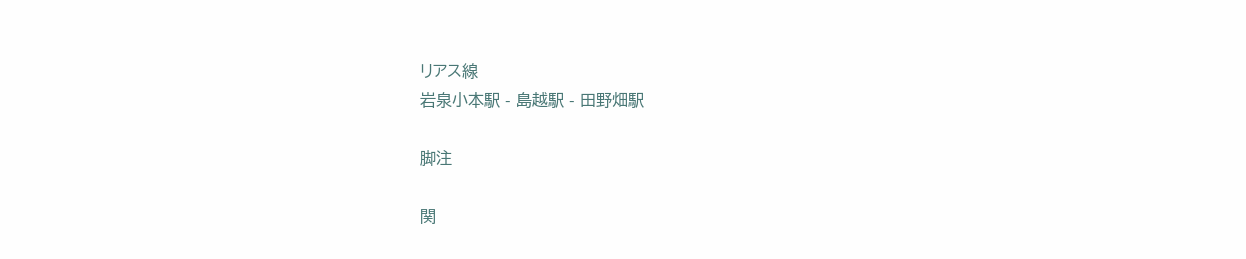リアス線
岩泉小本駅 - 島越駅 - 田野畑駅

脚注

関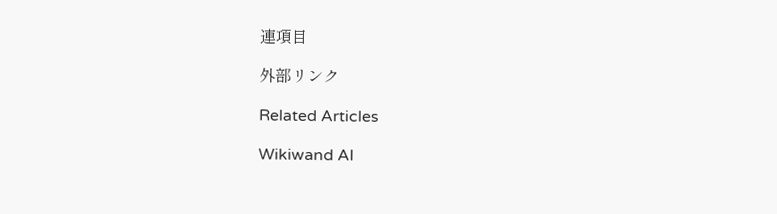連項目

外部リンク

Related Articles

Wikiwand AI